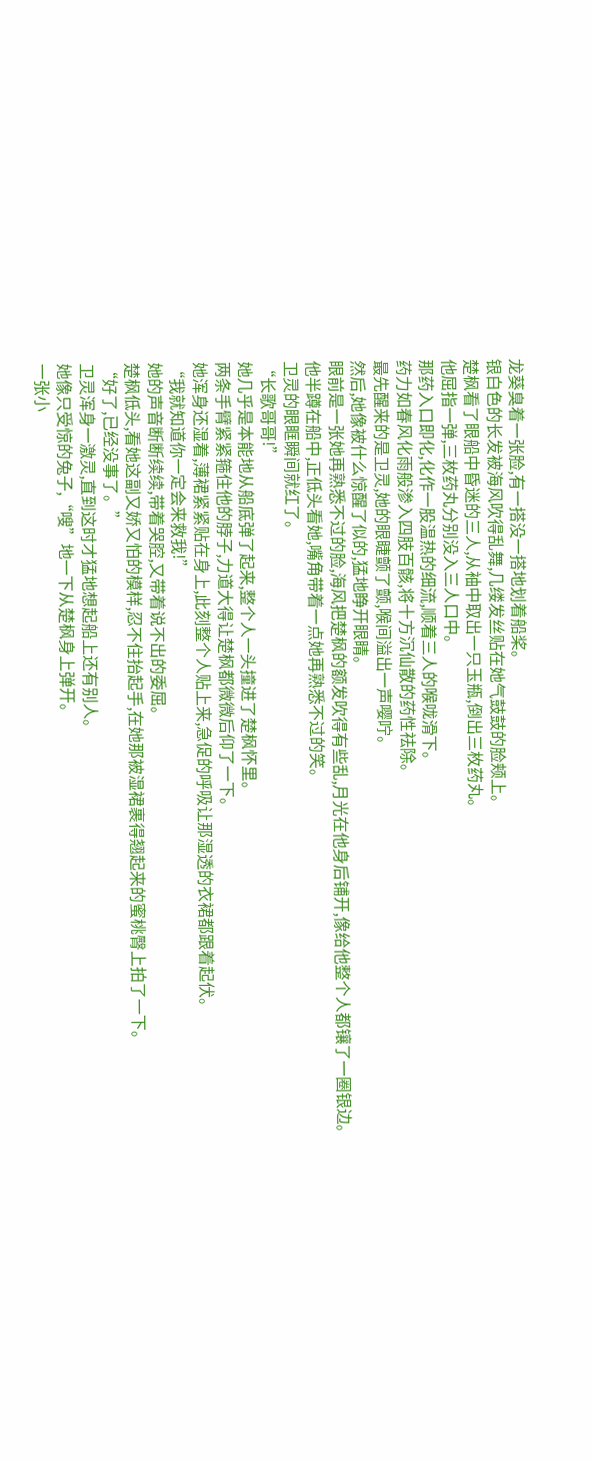龙葵臭着一张脸,有一搭没一搭地划着船桨。
银白色的长发被海风吹得乱舞,几缕发丝贴在她气鼓鼓的脸颊上。
楚枫看了眼船中昏迷的三人,从袖中取出一只玉瓶,倒出三枚药丸。
他屈指一弹,三枚药丸分别没入三人口中。
那药入口即化,化作一股温热的细流,顺着三人的喉咙滑下。
药力如春风化雨般渗入四肢百骸,将十方沉仙散的药性祛除。
最先醒来的是卫灵,她的眼睫颤了颤,喉间溢出一声嘤咛。
然后,她像被什么惊醒了似的,猛地睁开眼睛。
眼前是一张她再熟悉不过的脸,海风把楚枫的额发吹得有些乱,月光在他身后铺开,像给他整个人都镶了一圈银边。
他半蹲在船中,正低头看她,嘴角带着一点她再熟悉不过的笑。
卫灵的眼眶瞬间就红了。
“长歌哥哥!”
她几乎是本能地从船底弹了起来,整个人一头撞进了楚枫怀里。
两条手臂紧紧箍住他的脖子,力道大得让楚枫都微微后仰了一下。
她浑身还湿着,薄裙紧紧贴在身上,此刻整个人贴上来,急促的呼吸让那湿透的衣裙都跟着起伏。
“我就知道你一定会来救我!”
她的声音断断续续,带着哭腔,又带着说不出的委屈。
楚枫低头,看她这副又娇又怕的模样,忍不住抬起手,在她那被湿裙裹得翘起来的蜜桃臀上拍了一下。
“好了,已经没事了。”
卫灵浑身一激灵,直到这时才猛地想起船上还有别人。
她像只受惊的兔子,“嗖”地一下从楚枫身上弹开。
一张小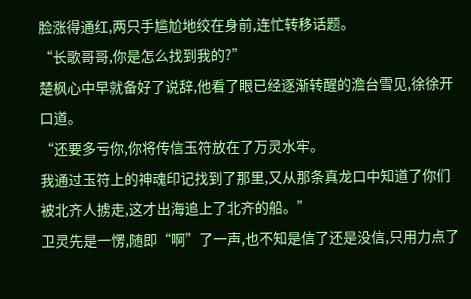脸涨得通红,两只手尴尬地绞在身前,连忙转移话题。
“长歌哥哥,你是怎么找到我的?”
楚枫心中早就备好了说辞,他看了眼已经逐渐转醒的澹台雪见,徐徐开口道。
“还要多亏你,你将传信玉符放在了万灵水牢。
我通过玉符上的神魂印记找到了那里,又从那条真龙口中知道了你们被北齐人掳走,这才出海追上了北齐的船。”
卫灵先是一愣,随即“啊”了一声,也不知是信了还是没信,只用力点了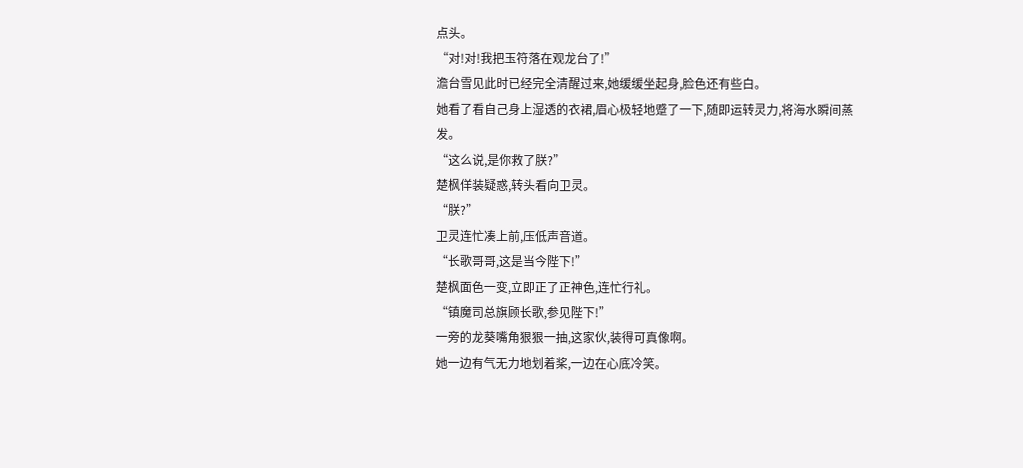点头。
“对!对!我把玉符落在观龙台了!”
澹台雪见此时已经完全清醒过来,她缓缓坐起身,脸色还有些白。
她看了看自己身上湿透的衣裙,眉心极轻地蹙了一下,随即运转灵力,将海水瞬间蒸发。
“这么说,是你救了朕?”
楚枫佯装疑惑,转头看向卫灵。
“朕?”
卫灵连忙凑上前,压低声音道。
“长歌哥哥,这是当今陛下!”
楚枫面色一变,立即正了正神色,连忙行礼。
“镇魔司总旗顾长歌,参见陛下!”
一旁的龙葵嘴角狠狠一抽,这家伙,装得可真像啊。
她一边有气无力地划着桨,一边在心底冷笑。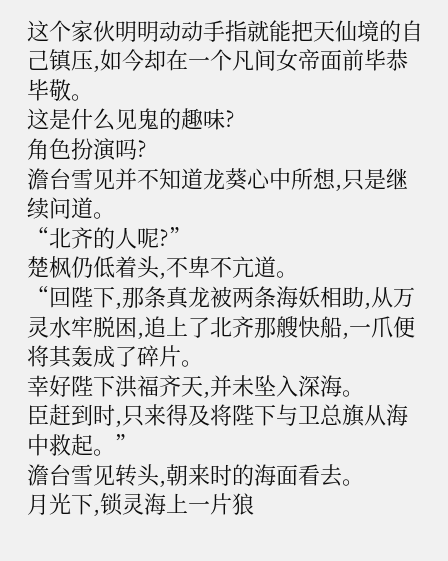这个家伙明明动动手指就能把天仙境的自己镇压,如今却在一个凡间女帝面前毕恭毕敬。
这是什么见鬼的趣味?
角色扮演吗?
澹台雪见并不知道龙葵心中所想,只是继续问道。
“北齐的人呢?”
楚枫仍低着头,不卑不亢道。
“回陛下,那条真龙被两条海妖相助,从万灵水牢脱困,追上了北齐那艘快船,一爪便将其轰成了碎片。
幸好陛下洪福齐天,并未坠入深海。
臣赶到时,只来得及将陛下与卫总旗从海中救起。”
澹台雪见转头,朝来时的海面看去。
月光下,锁灵海上一片狼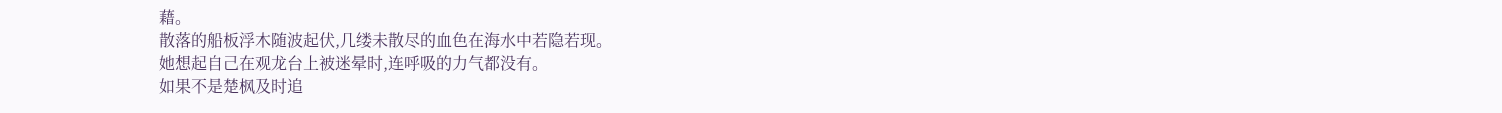藉。
散落的船板浮木随波起伏,几缕未散尽的血色在海水中若隐若现。
她想起自己在观龙台上被迷晕时,连呼吸的力气都没有。
如果不是楚枫及时追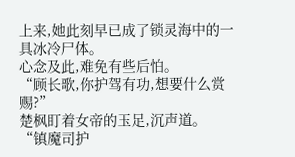上来,她此刻早已成了锁灵海中的一具冰冷尸体。
心念及此,难免有些后怕。
“顾长歌,你护驾有功,想要什么赏赐?”
楚枫盯着女帝的玉足,沉声道。
“镇魔司护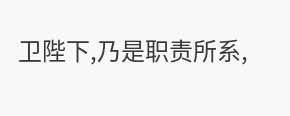卫陛下,乃是职责所系,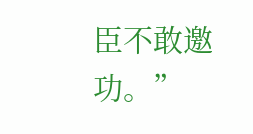臣不敢邀功。”